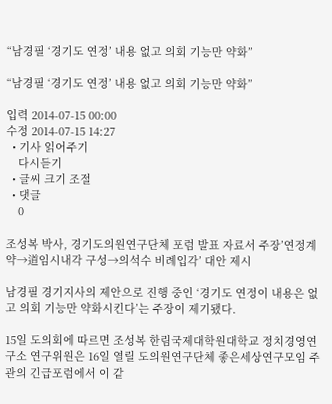“남경필 ‘경기도 연정’ 내용 없고 의회 기능만 약화”

“남경필 ‘경기도 연정’ 내용 없고 의회 기능만 약화”

입력 2014-07-15 00:00
수정 2014-07-15 14:27
  • 기사 읽어주기
    다시듣기
  • 글씨 크기 조절
  • 댓글
    0

조성복 박사, 경기도의원연구단체 포럼 발표 자료서 주장’연정계약→道임시내각 구성→의석수 비례입각’ 대안 제시

남경필 경기지사의 제안으로 진행 중인 ‘경기도 연정이 내용은 없고 의회 기능만 약화시킨다’는 주장이 제기됐다.

15일 도의회에 따르면 조성복 한림국제대학원대학교 정치경영연구소 연구위원은 16일 열릴 도의원연구단체 좋은세상연구모임 주관의 긴급포럼에서 이 같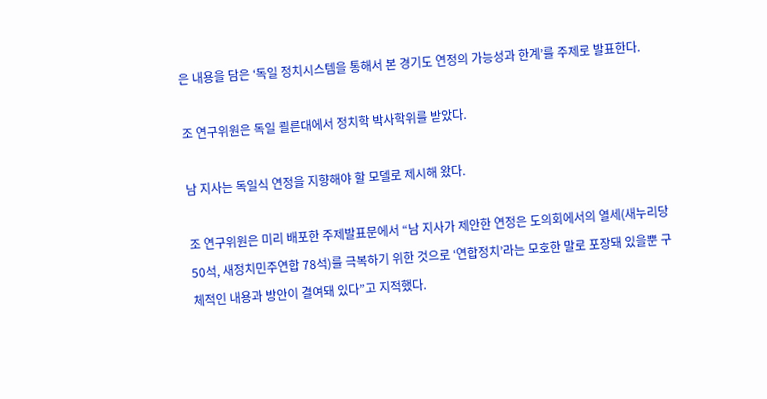은 내용을 담은 ‘독일 정치시스템을 통해서 본 경기도 연정의 가능성과 한계’를 주제로 발표한다.

조 연구위원은 독일 쾰른대에서 정치학 박사학위를 받았다.

남 지사는 독일식 연정을 지향해야 할 모델로 제시해 왔다.

조 연구위원은 미리 배포한 주제발표문에서 “남 지사가 제안한 연정은 도의회에서의 열세(새누리당 50석, 새정치민주연합 78석)를 극복하기 위한 것으로 ‘연합정치’라는 모호한 말로 포장돼 있을뿐 구체적인 내용과 방안이 결여돼 있다”고 지적했다.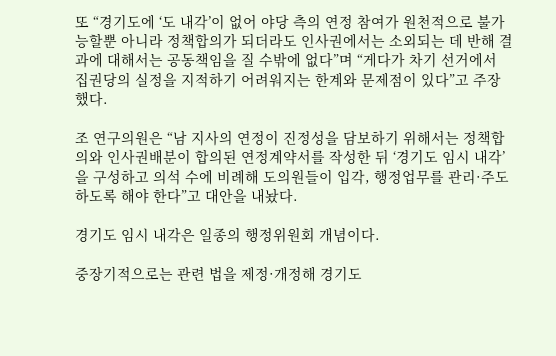또 “경기도에 ‘도 내각’이 없어 야당 측의 연정 참여가 원천적으로 불가능할뿐 아니라 정책합의가 되더라도 인사권에서는 소외되는 데 반해 결과에 대해서는 공동책임을 질 수밖에 없다”며 “게다가 차기 선거에서 집권당의 실정을 지적하기 어려워지는 한계와 문제점이 있다”고 주장했다.

조 연구의원은 “남 지사의 연정이 진정성을 담보하기 위해서는 정책합의와 인사권배분이 합의된 연정계약서를 작성한 뒤 ‘경기도 임시 내각’을 구성하고 의석 수에 비례해 도의원들이 입각, 행정업무를 관리·주도하도록 해야 한다”고 대안을 내놨다.

경기도 임시 내각은 일종의 행정위원회 개념이다.

중장기적으로는 관련 법을 제정·개정해 경기도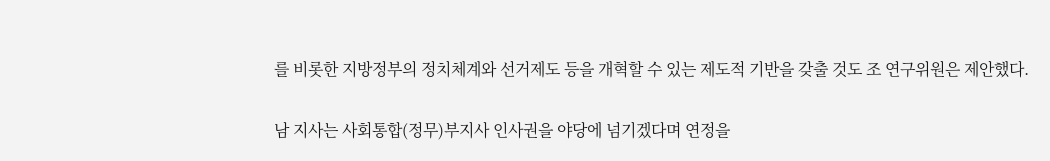를 비롯한 지방정부의 정치체계와 선거제도 등을 개혁할 수 있는 제도적 기반을 갖출 것도 조 연구위원은 제안했다.

남 지사는 사회통합(정무)부지사 인사권을 야당에 넘기겠다며 연정을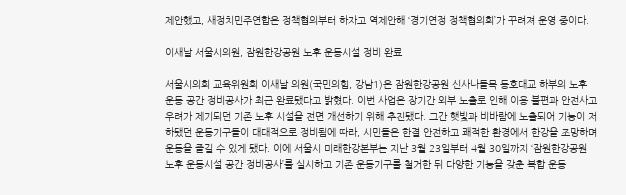제안했고, 새정치민주연합은 정책협의부터 하자고 역제안해 ‘경기연정 정책협의회’가 꾸려져 운영 중이다.

이새날 서울시의원, 잠원한강공원 노후 운동시설 정비 완료

서울시의회 교육위원회 이새날 의원(국민의힘, 강남1)은 잠원한강공원 신사나들목 동호대교 하부의 노후 운동 공간 정비공사가 최근 완료됐다고 밝혔다. 이번 사업은 장기간 외부 노출로 인해 이용 불편과 안전사고 우려가 제기되던 기존 노후 시설을 전면 개선하기 위해 추진됐다. 그간 햇빛과 비바람에 노출되어 기능이 저하됐던 운동기구들이 대대적으로 정비됨에 따라, 시민들은 한결 안전하고 쾌적한 환경에서 한강을 조망하며 운동을 즐길 수 있게 됐다. 이에 서울시 미래한강본부는 지난 3월 23일부터 4월 30일까지 ‘잠원한강공원 노후 운동시설 공간 정비공사’를 실시하고 기존 운동기구를 철거한 뒤 다양한 기능을 갖춘 복합 운동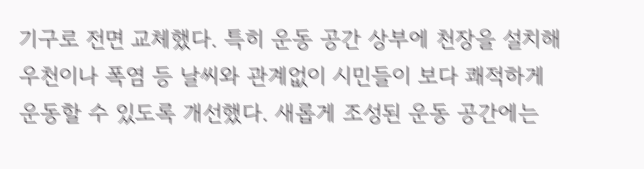기구로 전면 교체했다. 특히 운동 공간 상부에 천장을 설치해 우천이나 폭염 등 날씨와 관계없이 시민들이 보다 쾌적하게 운동할 수 있도록 개선했다. 새롭게 조성된 운동 공간에는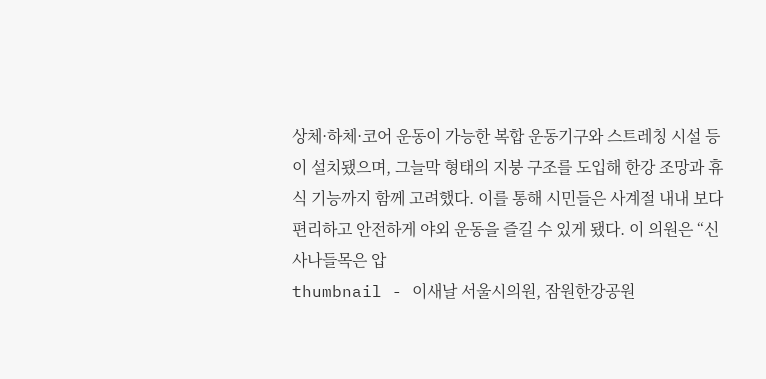상체·하체·코어 운동이 가능한 복합 운동기구와 스트레칭 시설 등이 설치됐으며, 그늘막 형태의 지붕 구조를 도입해 한강 조망과 휴식 기능까지 함께 고려했다. 이를 통해 시민들은 사계절 내내 보다 편리하고 안전하게 야외 운동을 즐길 수 있게 됐다. 이 의원은 “신사나들목은 압
thumbnail - 이새날 서울시의원, 잠원한강공원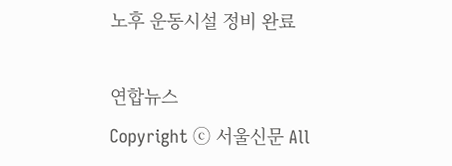노후 운동시설 정비 완료

연합뉴스
Copyright ⓒ 서울신문 All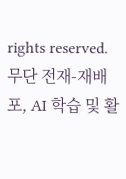rights reserved. 무단 전재-재배포, AI 학습 및 활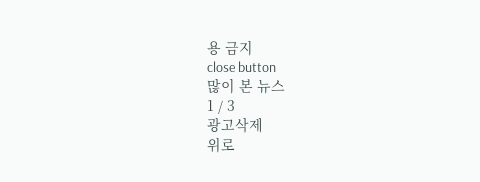용 금지
close button
많이 본 뉴스
1 / 3
광고삭제
위로